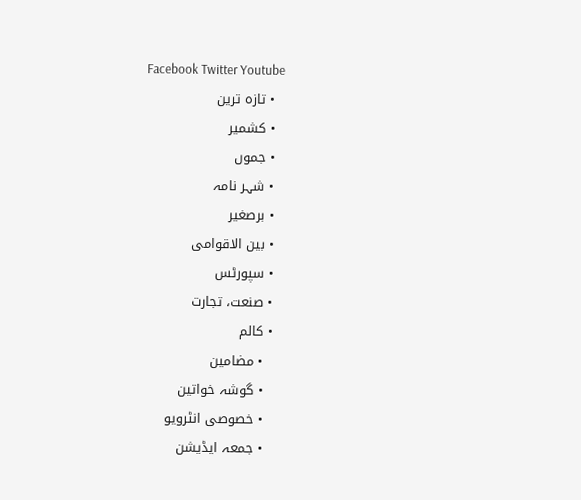Facebook Twitter Youtube
  • تازہ ترین
  • کشمیر
  • جموں
  • شہر نامہ
  • برصغیر
  • بین الاقوامی
  • سپورٹس
  • صنعت، تجارت
  • کالم
    • مضامین
    • گوشہ خواتین
    • خصوصی انٹرویو
    • جمعہ ایڈیشن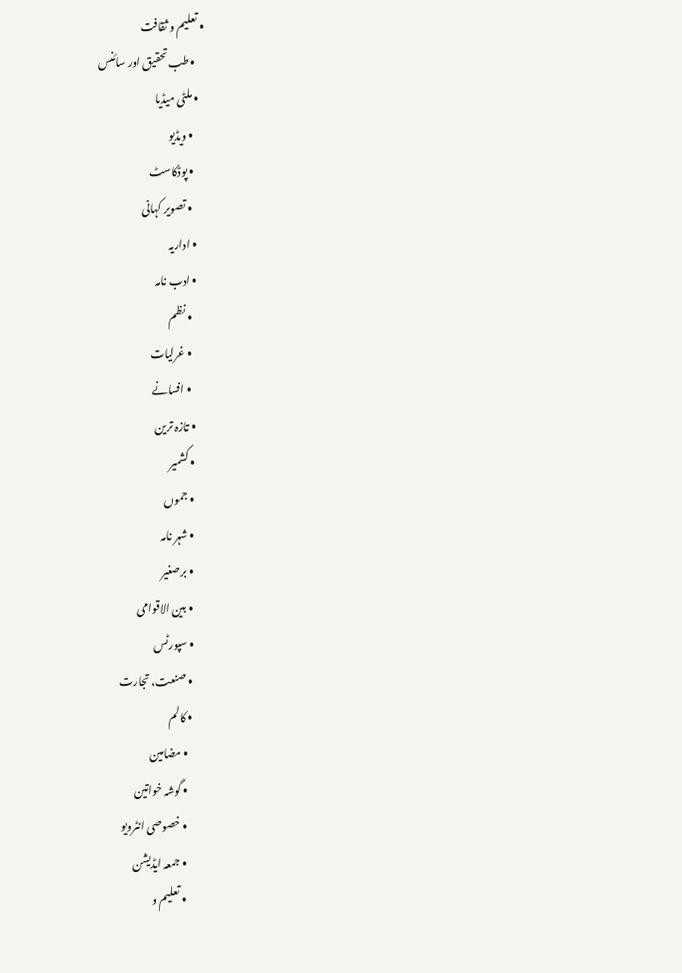• تعلیم و ثقافت
    • طب تحقیق اور سائنس
  • ملٹی میڈیا
    • ویڈیو
    • پوڈکاسٹ
    • تصویر کہانی
  • اداریہ
  • ادب نامہ
    • نظم
    • غرلیات
    • افسانے
  • تازہ ترین
  • کشمیر
  • جموں
  • شہر نامہ
  • برصغیر
  • بین الاقوامی
  • سپورٹس
  • صنعت، تجارت
  • کالم
    • مضامین
    • گوشہ خواتین
    • خصوصی انٹرویو
    • جمعہ ایڈیشن
    • تعلیم و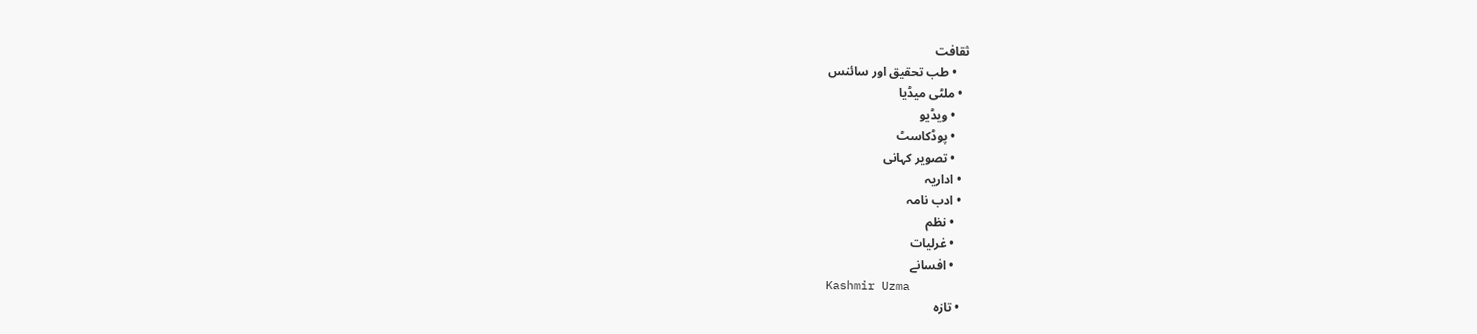ثقافت
    • طب تحقیق اور سائنس
  • ملٹی میڈیا
    • ویڈیو
    • پوڈکاسٹ
    • تصویر کہانی
  • اداریہ
  • ادب نامہ
    • نظم
    • غرلیات
    • افسانے
Kashmir Uzma
  • تازہ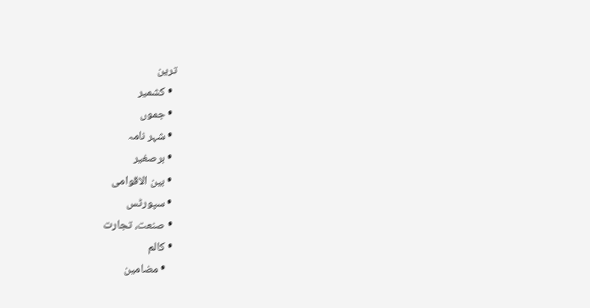ترین
  • کشمیر
  • جموں
  • شہر نامہ
  • برصغیر
  • بین الاقوامی
  • سپورٹس
  • صنعت، تجارت
  • کالم
    • مضامین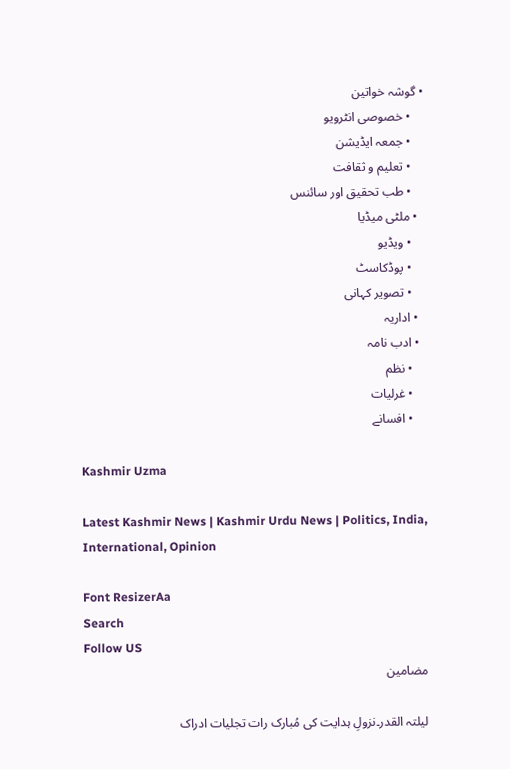• گوشہ خواتین
    • خصوصی انٹرویو
    • جمعہ ایڈیشن
    • تعلیم و ثقافت
    • طب تحقیق اور سائنس
  • ملٹی میڈیا
    • ویڈیو
    • پوڈکاسٹ
    • تصویر کہانی
  • اداریہ
  • ادب نامہ
    • نظم
    • غرلیات
    • افسانے

Kashmir Uzma

Latest Kashmir News | Kashmir Urdu News | Politics, India, International, Opinion

Font ResizerAa
Search
Follow US
مضامین

لیلتہ القدر۔نزولِ ہدایت کی مُبارک رات تجلیات ادراک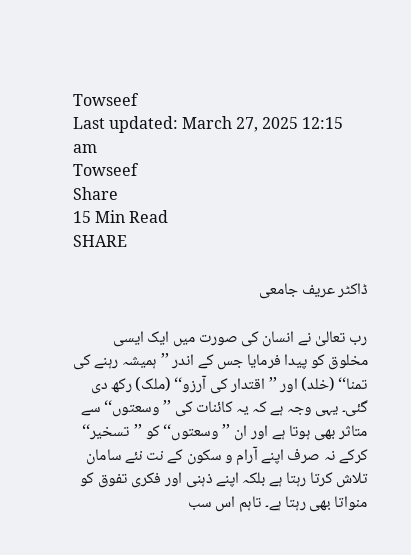Towseef
Last updated: March 27, 2025 12:15 am
Towseef
Share
15 Min Read
SHARE

ڈاکٹر عریف جامعی

رب تعالیٰ نے انسان کی صورت میں ایک ایسی مخلوق کو پیدا فرمایا جس کے اندر ’’ہمیشہ رہنے کی تمنا‘‘ (خلد) اور ’’اقتدار کی آرزو‘‘ (ملک) رکھ دی گئی۔ یہی وجہ ہے کہ یہ کائنات کی ’’وسعتوں‘‘ سے متاثر بھی ہوتا ہے اور ان ’’وسعتوں‘‘ کو ’’تسخیر‘‘ کرکے نہ صرف اپنے آرام و سکون کے نت نئے سامان تلاش کرتا رہتا ہے بلکہ اپنے ذہنی اور فکری تفوق کو منواتا بھی رہتا ہے۔ تاہم اس سب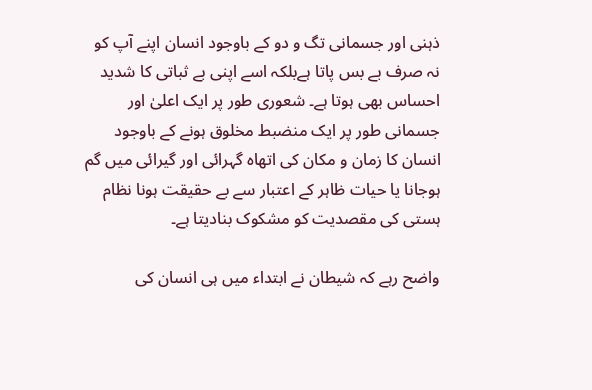ذہنی اور جسمانی تگ و دو کے باوجود انسان اپنے آپ کو نہ صرف بے بس پاتا ہےبلکہ اسے اپنی بے ثباتی کا شدید احساس بھی ہوتا ہے۔ شعوری طور پر ایک اعلیٰ اور جسمانی طور پر ایک منضبط مخلوق ہونے کے باوجود انسان کا زمان و مکان کی اتھاہ گہرائی اور گیرائی میں گم ہوجانا یا حیات ظاہر کے اعتبار سے بے حقیقت ہونا نظام ہستی کی مقصدیت کو مشکوک بنادیتا ہے۔

واضح رہے کہ شیطان نے ابتداء میں ہی انسان کی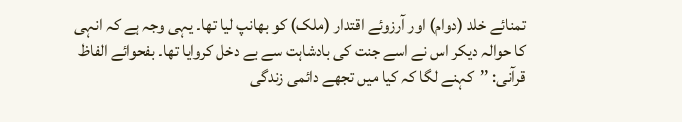تمنائے خلد (دوام) اور آرزوئے اقتدار (ملک) کو بھانپ لیا تھا۔ یہی وجہ ہے کہ انہی کا حوالہ دیکر اس نے اسے جنت کی بادشاہت سے بے دخل کروایا تھا۔ بفحوائے الفاظ قرآنی: ’’کہنے لگا کہ کیا میں تجھے دائمی زندگی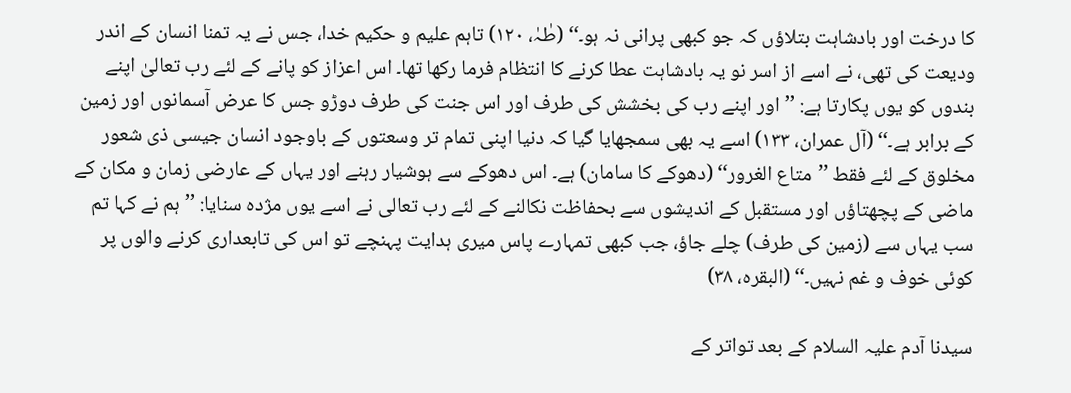کا درخت اور بادشاہت بتلاؤں کہ جو کبھی پرانی نہ ہو۔‘‘ (طٰہٰ، ۱۲۰) تاہم علیم و حکیم خدا، جس نے یہ تمنا انسان کے اندر ودیعت کی تھی، نے اسے از اسر نو یہ بادشاہت عطا کرنے کا انتظام فرما رکھا تھا۔ اس اعزاز کو پانے کے لئے رب تعالیٰ اپنے بندوں کو یوں پکارتا ہے: ’’اور اپنے رب کی بخشش کی طرف اور اس جنت کی طرف دوڑو جس کا عرض آسمانوں اور زمین کے برابر ہے۔‘‘ (آل عمران، ۱۳۳) اسے یہ بھی سمجھایا گیا کہ دنیا اپنی تمام تر وسعتوں کے باوجود انسان جیسی ذی شعور مخلوق کے لئے فقط ’’متاع الغرور‘‘ (دھوکے کا سامان) ہے۔ اس دھوکے سے ہوشیار رہنے اور یہاں کے عارضی زمان و مکان کے ماضی کے پچھتاؤں اور مستقبل کے اندیشوں سے بحفاظت نکالنے کے لئے رب تعالی نے اسے یوں مژدہ سنایا: ’’ہم نے کہا تم سب یہاں سے (زمین کی طرف) چلے جاؤ، جب کبھی تمہارے پاس میری ہدایت پہنچے تو اس کی تابعداری کرنے والوں پر کوئی خوف و غم نہیں۔‘‘ (البقرہ، ۳۸)

سیدنا آدم علیہ السلام کے بعد تواتر کے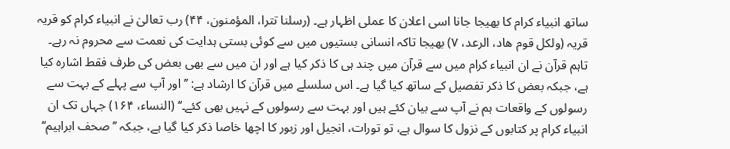ساتھ انبیاء کرام کا بھیجا جانا اسی اعلان کا عملی اظہار ہے۔ (رسلنا تترا، المؤمنون، ۴۴) رب تعالیٰ نے انبیاء کرام کو قریہ قریہ (ولکل قوم ھاد، الرعد، ۷) بھیجا تاکہ انسانی بستیوں میں سے کوئی بستی ہدایت کی نعمت سے محروم نہ رہے۔ تاہم قرآن نے ان انبیاء کرام میں سے قرآن میں چند ہی کا ذکر کیا ہے اور ان میں سے بھی بعض کی طرف فقط اشارہ کیا ہے، جبکہ بعض کا ذکر تفصیل کے ساتھ کیا گیا ہے۔ اس سلسلے میں قرآن کا ارشاد ہے: ’’اور آپ سے پہلے کے بہت سے رسولوں کے واقعات ہم نے آپ سے بیان کئے ہیں اور بہت سے رسولوں کے نہیں بھی کئے۔‘‘ (النساء، ۱۶۴) جہاں تک ان انبیاء کرام پر کتابوں کے نزول کا سوال ہے، تو تورات، انجیل اور زبور کا اچھا خاصا ذکر کیا گیا ہے، جبکہ ’’صحف ابراہیم‘‘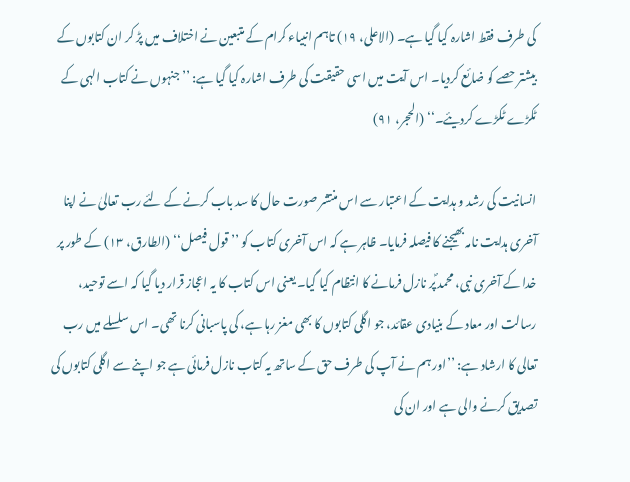کی طرف فقط اشارہ کیا گیا ہے۔ (الاعلی، ۱۹) تاہم انبیاء کرام کے متبعین نے اختلاف میں پڑ کر ان کتابوں کے بیشتر حصے کو ضائع کردیا۔ اس آیت میں اسی حقیقت کی طرف اشارہ کیا گیا ہے: ’’جنہوں نے کتاب الہی کے ٹکڑے ٹکڑے کردیئے۔‘‘ (الحجر، ۹۱)

انسانیت کی رشد و ہدایت کے اعتبار سے اس منتشر صورت حال کا سد باب کرنے کے لئے رب تعالیٰ نے اپنا آخری ہدایت نامہ بھیجنے کا فیصلہ فرمایا۔ ظاہر ہے کہ اس آخری کتاب کو ’’قول فیصل‘‘ (الطارق، ۱۳) کے طور پر خدا کے آخری نبی، محمد ؐپر نازل فرمانے کا انتظام کیا گیا۔ یعنی اس کتاب کا یہ اعجاز قرار دیا گیا کہ اسے توحید، رسالت اور معاد کے بنیادی عقائد، جو اگلی کتابوں کا بھی مغز رہا ہے، کی پاسبانی کرنا تھی۔ اس سلسلے میں رب تعالی کا ارشاد ہے: ’’اور ہم نے آپ کی طرف حق کے ساتھ یہ کتاب نازل فرمائی ہے جو اپنے سے اگلی کتابوں کی تصدیق کرنے والی ہے اور ان کی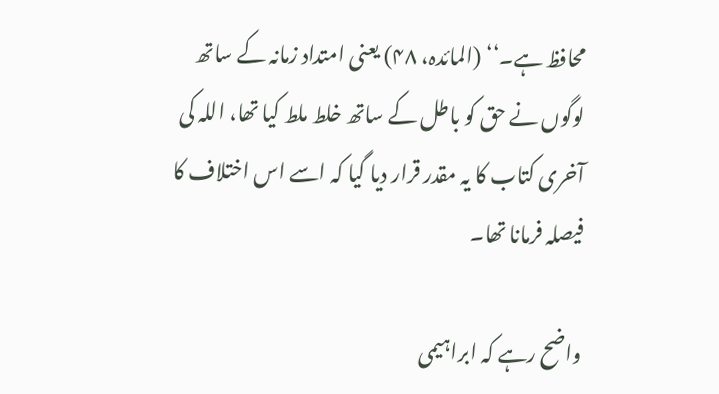محافظ ہے۔‘‘ (المائدہ، ۴۸) یعنی امتداد زمانہ کے ساتھ لوگوں نے حق کو باطل کے ساتھ خلط ملط کیا تھا، اللہ کی آخری کتاب کا یہ مقدر قرار دیا گیا کہ اسے اس اختلاف کا فیصلہ فرمانا تھا۔

واضح رہے کہ ابراہیمی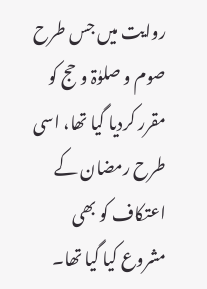روایت میں جس طرح صوم و صلوٰۃ و حج کو مقرر کردیا گیا تھا، اسی طرح رمضان کے اعتکاف کو بھی مشروع کیا گیا تھا۔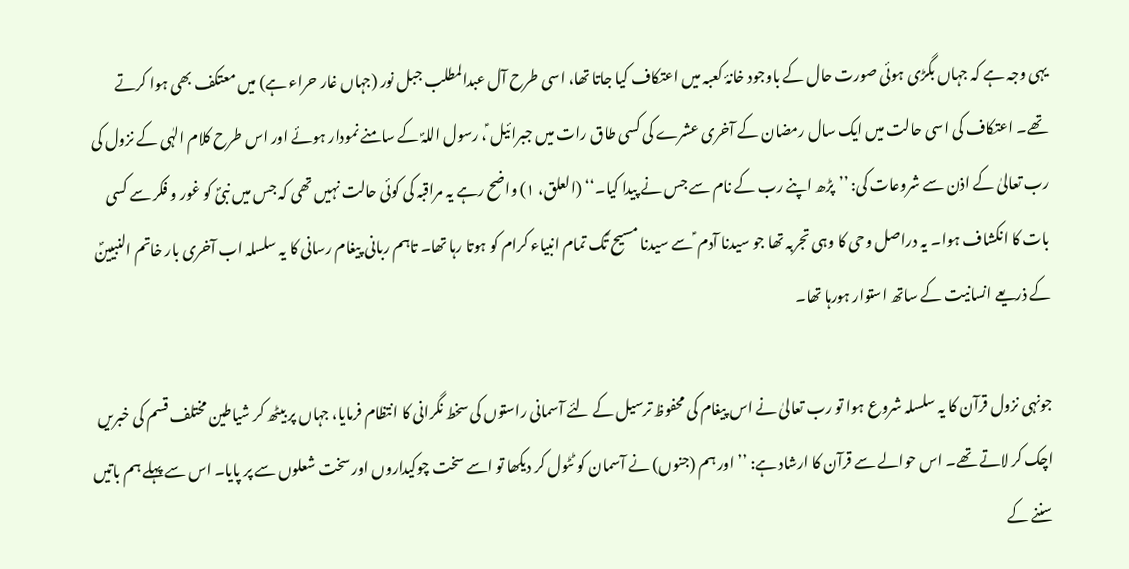یہی وجہ ہے کہ جہاں بگڑی ہوئی صورت حال کے باوجود خانۂ کعبہ میں اعتکاف کیا جاتا تھا، اسی طرح آل عبدالمطلب جبل نور (جہاں غار حراء ہے) میں معتکف بھی ہوا کرتے تھے۔ اعتکاف کی اسی حالت میں ایک سال رمضان کے آخری عشرے کی کسی طاق رات میں جبرائیل ؑ، رسول اللہؐ کے سامنے نمودار ہوئے اور اس طرح کلام الہٰی کے نزول کی رب تعالیٰ کے اذن سے شروعات کی: ’’پڑھ اپنے رب کے نام سے جس نے پیدا کیا۔‘‘ (العلق، ۱) واضح رہے یہ مراقبہ کی کوئی حالت نہیں تھی کہ جس میں نبیؐ کو غور و فکر سے کسی بات کا انکشاف ہوا۔ یہ دراصل وحی کا وہی تجربہ تھا جو سیدنا آدم ؑ سے سیدنا مسیح ؑتک تمام انبیاء کرام کو ہوتا رہا تھا۔ تاہم ربانی پیغام رسانی کا یہ سلسلہ اب آخری بار خاتم النبیینؐ کے ذریعے انسانیت کے ساتھ استوار ہورہا تھا۔

جونہی نزول قرآن کا یہ سلسلہ شروع ہوا تو رب تعالیٰ نے اس پیغام کی محفوظ ترسیل کے لئے آسمانی راستوں کی سخط نگرانی کا انتظام فرمایا، جہاں پر بیٹھ کر شیاطین مختلف قسم کی خبریں اچک کر لاتے تھے۔ اس حوالے سے قرآن کا ارشاد ہے: ’’اور ہم (جنوں) نے آسمان کو ٹٹول کر دیکھا تو اسے سخت چوکیداروں اور سخت شعلوں سے پر پایا۔ اس سے پہلے ہم باتیں سننے کے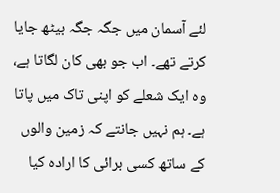لئے آسمان میں جگہ جگہ بیٹھ جایا کرتے تھے۔ اب جو بھی کان لگاتا ہے، وہ ایک شعلے کو اپنی تاک میں پاتا ہے۔ ہم نہیں جانتے کہ زمین والوں کے ساتھ کسی برائی کا ارادہ کیا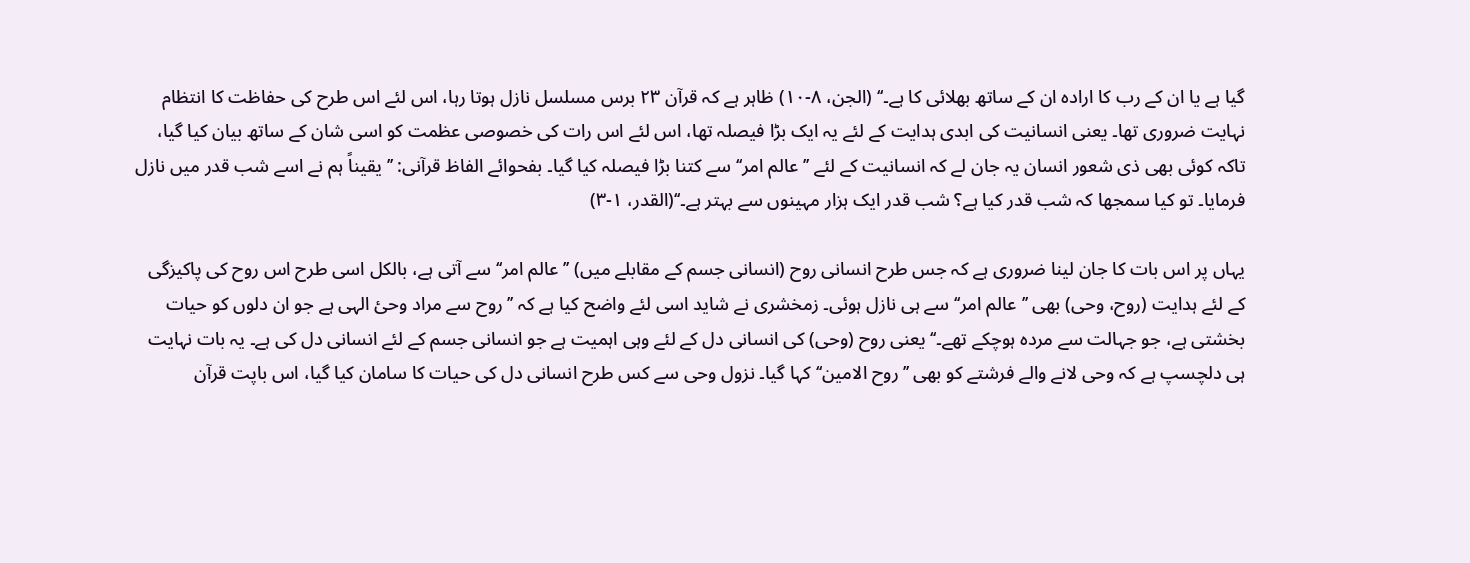گیا ہے یا ان کے رب کا ارادہ ان کے ساتھ بھلائی کا ہے۔‘‘ (الجن، ۸-۱۰) ظاہر ہے کہ قرآن ۲۳ برس مسلسل نازل ہوتا رہا، اس لئے اس طرح کی حفاظت کا انتظام نہایت ضروری تھا۔ یعنی انسانیت کی ابدی ہدایت کے لئے یہ ایک بڑا فیصلہ تھا، اس لئے اس رات کی خصوصی عظمت کو اسی شان کے ساتھ بیان کیا گیا، تاکہ کوئی بھی ذی شعور انسان یہ جان لے کہ انسانیت کے لئے ’’عالم امر‘‘ سے کتنا بڑا فیصلہ کیا گیا۔ بفحوائے الفاظ قرآنی: ’’یقیناً ہم نے اسے شب قدر میں نازل فرمایا۔ تو کیا سمجھا کہ شب قدر کیا ہے؟ شب قدر ایک ہزار مہینوں سے بہتر ہے۔‘‘(القدر، ۱-۳)

یہاں پر اس بات کا جان لینا ضروری ہے کہ جس طرح انسانی روح (انسانی جسم کے مقابلے میں) ’’عالم امر‘‘ سے آتی ہے، بالکل اسی طرح اس روح کی پاکیزگی کے لئے ہدایت (روح، وحی) بھی ’’عالم امر‘‘ سے ہی نازل ہوئی۔ زمخشری نے شاید اسی لئے واضح کیا ہے کہ ’’روح سے مراد وحئ الہی ہے جو ان دلوں کو حیات بخشتی ہے، جو جہالت سے مردہ ہوچکے تھے۔‘‘یعنی روح (وحی) کی انسانی دل کے لئے وہی اہمیت ہے جو انسانی جسم کے لئے انسانی دل کی ہے۔ یہ بات نہایت ہی دلچسپ ہے کہ وحی لانے والے فرشتے کو بھی ’’روح الامین‘‘ کہا گیا۔ نزول وحی سے کس طرح انسانی دل کی حیات کا سامان کیا گیا، اس باپت قرآن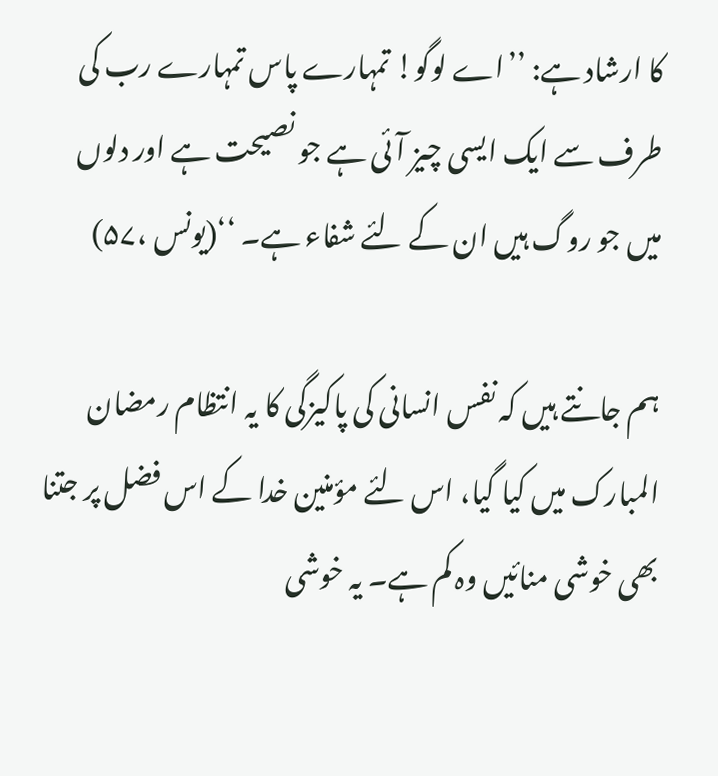کا ارشاد ہے: ’’اے لوگو! تمہارے پاس تمہارے رب کی طرف سے ایک ایسی چیز آئی ہے جو نصیحت ہے اور دلوں میں جو روگ ہیں ان کے لئے شفاء ہے۔ ‘‘(یونس ،۵۷)

ہم جانتے ہیں کہ نفس انسانی کی پاکیزگی کا یہ انتظام رمضان المبارک میں کیا گیا، اس لئے مؤمنین خدا کے اس فضل پر جتنا بھی خوشی منائیں وہ کم ہے۔ یہ خوشی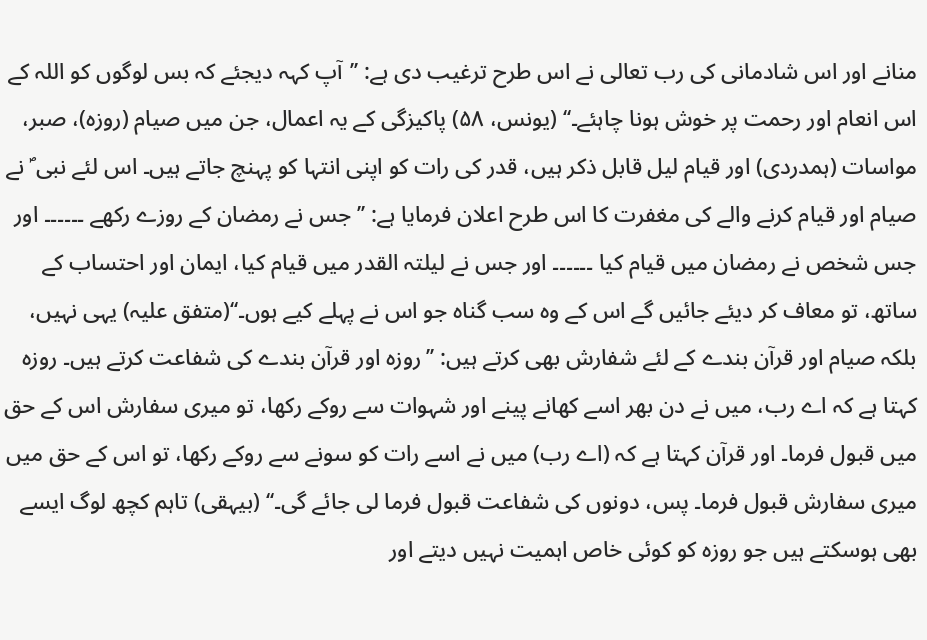منانے اور اس شادمانی کی رب تعالی نے اس طرح ترغیب دی ہے: ’’آپ کہہ دیجئے کہ بس لوگوں کو اللہ کے اس انعام اور رحمت پر خوش ہونا چاہئے۔‘‘ (یونس، ۵۸) پاکیزگی کے یہ اعمال، جن میں صیام (روزہ)، صبر، مواسات (ہمدردی) اور قیام لیل قابل ذکر ہیں، قدر کی رات کو اپنی انتہا کو پہنچ جاتے ہیں۔ اس لئے نبی ؐ نے صیام اور قیام کرنے والے کی مغفرت کا اس طرح اعلان فرمایا ہے: ’’جس نے رمضان کے روزے رکھے ۔۔۔۔۔۔ اور جس شخص نے رمضان میں قیام کیا ۔۔۔۔۔۔ اور جس نے لیلتہ القدر میں قیام کیا، ایمان اور احتساب کے ساتھ، تو معاف کر دیئے جائیں گے اس کے وہ سب گناہ جو اس نے پہلے کیے ہوں۔‘‘(متفق علیہ) یہی نہیں، بلکہ صیام اور قرآن بندے کے لئے شفارش بھی کرتے ہیں: ’’روزہ اور قرآن بندے کی شفاعت کرتے ہیں۔ روزہ کہتا ہے کہ اے رب، میں نے دن بھر اسے کھانے پینے اور شہوات سے روکے رکھا، تو میری سفارش اس کے حق میں قبول فرما۔ اور قرآن کہتا ہے کہ (اے رب) میں نے اسے رات کو سونے سے روکے رکھا، تو اس کے حق میں میری سفارش قبول فرما۔ پس، دونوں کی شفاعت قبول فرما لی جائے گی۔‘‘ (بیہقی) تاہم کچھ لوگ ایسے بھی ہوسکتے ہیں جو روزہ کو کوئی خاص اہمیت نہیں دیتے اور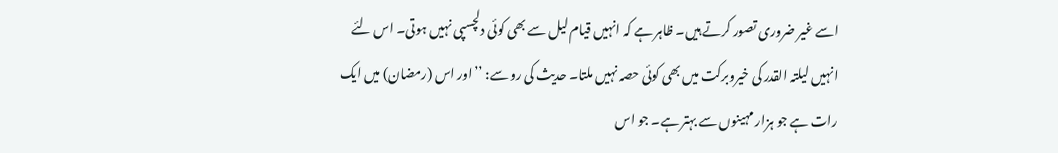اسے غیر ضروری تصور کرتے ہیں۔ ظاہر ہے کہ انہیں قیام لیل سے بھی کوئی دلچسپی نہیں ہوتی۔ اس لئے انہیں لیلتہ القدر کی خیروبرکت میں بھی کوئی حصہ نہیں ملتا۔ حدیث کی رو سے: ’’اور اس (رمضان) میں ایک رات ہے جو ہزار مہینوں سے بہتر ہے۔ جو اس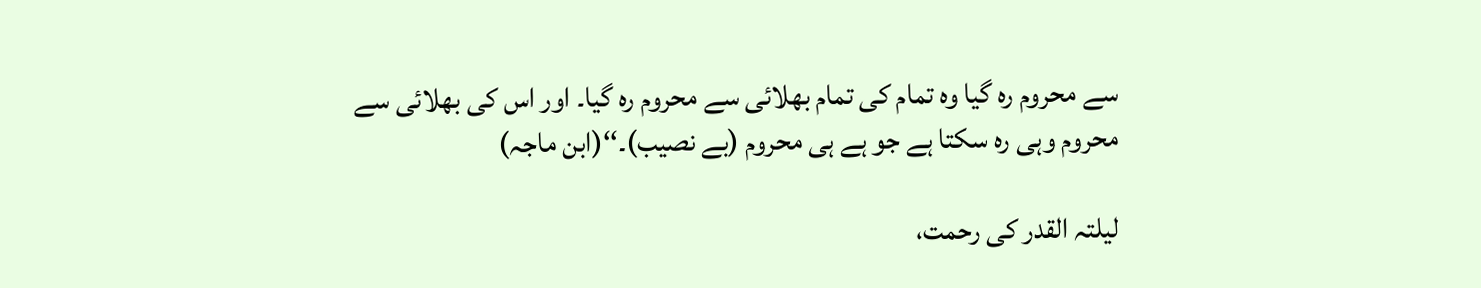سے محروم رہ گیا وہ تمام کی تمام بھلائی سے محروم رہ گیا۔ اور اس کی بھلائی سے محروم وہی رہ سکتا ہے جو ہے ہی محروم (بے نصیب)۔‘‘(ابن ماجہ)

لیلتہ القدر کی رحمت،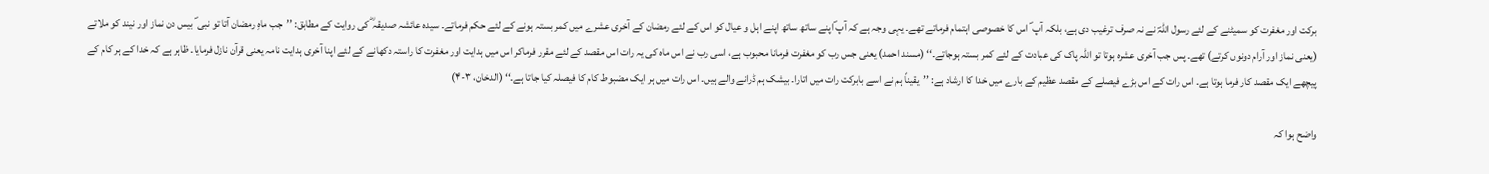برکت اور مغفرت کو سمیٹنے کے لئے رسول اللہؐ نے نہ صرف ترغیب دی ہے، بلکہ آپ ؐ اس کا خصوصی اہتمام فرماتے تھے۔ یہی وجہ ہے کہ آپ ؐاپنے ساتھ ساتھ اپنے اہل و عیال کو اس کے لئے رمضان کے آخری عشرے میں کمر بستہ ہونے کے لئے حکم فرماتے۔ سیدہ عائشہ صدیقہ ؓ کی روایت کے مطابق: ’’جب ماہِ رمضان آتا تو نبی ؐ بیس دن نماز اور نیند کو ملاتے (یعنی نماز اور آرام دونوں کرتے) تھے۔ پس جب آخری عشرہ ہوتا تو اللہ پاک کی عبادت کے لئے کمر بستہ ہوجاتے۔‘‘ (مسند احمد) یعنی جس رب کو مغفرت فرمانا محبوب ہے، اسی رب نے اس ماہ کی یہ رات اس مقصد کے لئے مقرر فرماکر اس میں ہدایت اور مغفرت کا راستہ دکھانے کے لئے اپنا آخری ہدایت نامہ یعنی قرآن نازل فرمایا۔ ظاہر ہے کہ خدا کے ہر کام کے پیچھے ایک مقصد کار فرما ہوتا ہے۔ اس رات کے اس بڑے فیصلے کے مقصد عظیم کے بارے میں خدا کا ارشاد ہے: ’’یقیناً ہم نے اسے بابرکت رات میں اتارا۔ بیشک ہم ڈرانے والے ہیں۔ اس رات میں ہر ایک مضبوط کام کا فیصلہ کیا جاتا ہے۔‘‘ (الدخان، ۳-۴)

واضح ہوا کہ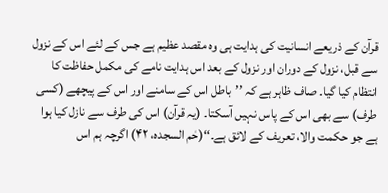قرآن کے ذریعے انسانیت کی ہدایت ہی وہ مقصد عظیم ہے جس کے لئے اس کے نزول سے قبل، نزول کے دوران اور نزول کے بعد اس ہدایت نامے کی مکمل حفاظت کا انتظام کیا گیا۔ صاف ظاہر ہے کہ ’’باطل اس کے سامنے اور اس کے پیچھے (کسی طرف) سے بھی اس کے پاس نہیں آسکتا۔ (یہ قرآن) اس کی طرف سے نازل کیا ہوا ہے جو حکمت والا، تعریف کے لائق ہے۔‘‘(حٰم السجدہ، ۴۲) اگرچہ ہم اس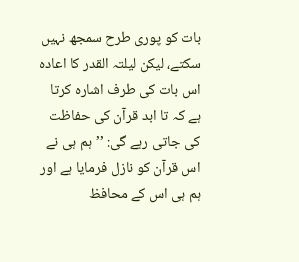بات کو پوری طرح سمجھ نہیں سکتے، لیکن لیلتہ القدر کا اعادہ اس بات کی طرف اشارہ کرتا ہے کہ تا ابد قرآن کی حفاظت کی جاتی رہے گی: ’’ہم ہی نے اس قرآن کو نازل فرمایا ہے اور ہم ہی اس کے محافظ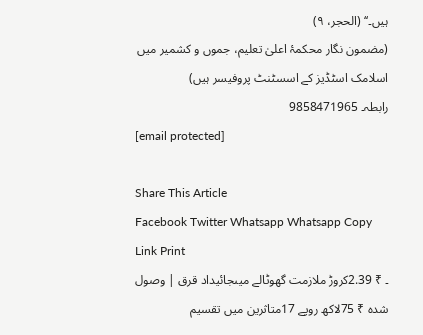ہیں۔‘‘ (الحجر، ۹)
(مضمون نگار محکمۂ اعلیٰ تعلیم، جموں و کشمیر میں اسلامک اسٹڈیز کے اسسٹنٹ پروفیسر ہیں)
رابطہ۔ 9858471965
[email protected]

Share This Article
Facebook Twitter Whatsapp Whatsapp Copy Link Print
۔ ₹ 2.39کروڑ ملازمت گھوٹالے میںجائیداد قرق | وصول شدہ ₹ 75لاکھ روپے 17متاثرین میں تقسیم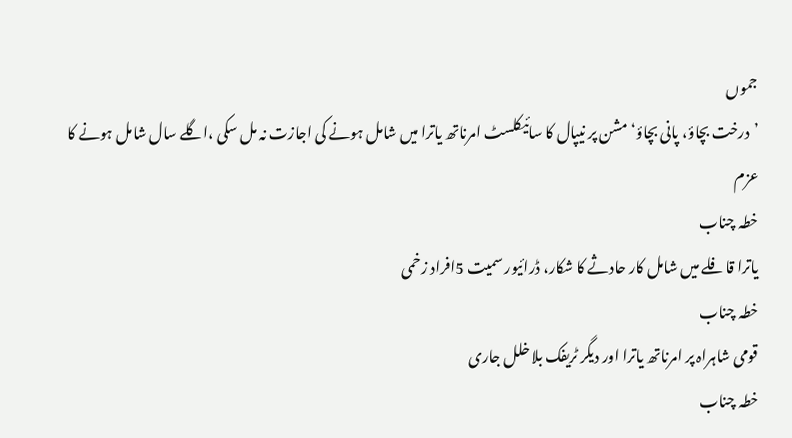جموں
’درخت بچاؤ، پانی بچاؤ‘مشن پر نیپال کا سائیکلسٹ امرناتھ یاترا میں شامل ہونے کی اجازت نہ مل سکی ،اگلے سال شامل ہونے کا عزم
خطہ چناب
یاترا قافلے میں شامل کار حادثے کا شکار، ڈرائیور سمیت 5افراد زخمی
خطہ چناب
قومی شاہراہ پر امرناتھ یاترا اور دیگر ٹریفک بلا خلل جاری
خطہ چناب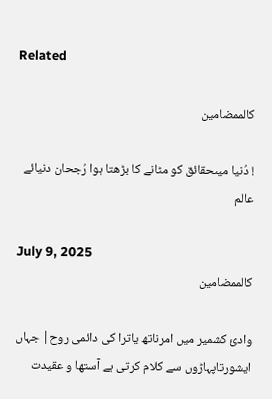Related

کالممضامین

! دُنیا میںحقائق کو مٹانے کا بڑھتا ہوا رُجحان دنیائے عالم

July 9, 2025
کالممضامین

وادیٔ کشمیر میں امرناتھ یاترا کی دائمی روح| جہاں ایشورتاپہاڑوں سے کلام کرتی ہے آستھا و عقیدت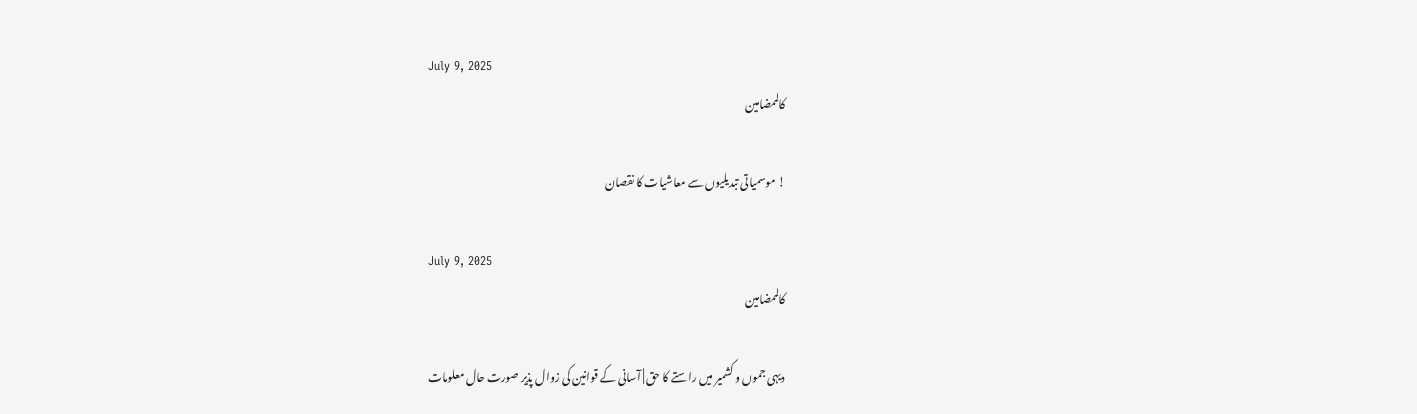July 9, 2025
کالممضامین

! موسمیاتی تبدیلیوں سے معاشیات کا نقصان

July 9, 2025
کالممضامین

دیہی جموں و کشمیر میں راستے کا حق | آسانی کے قوانین کی زوال پذیر صورت حال معلومات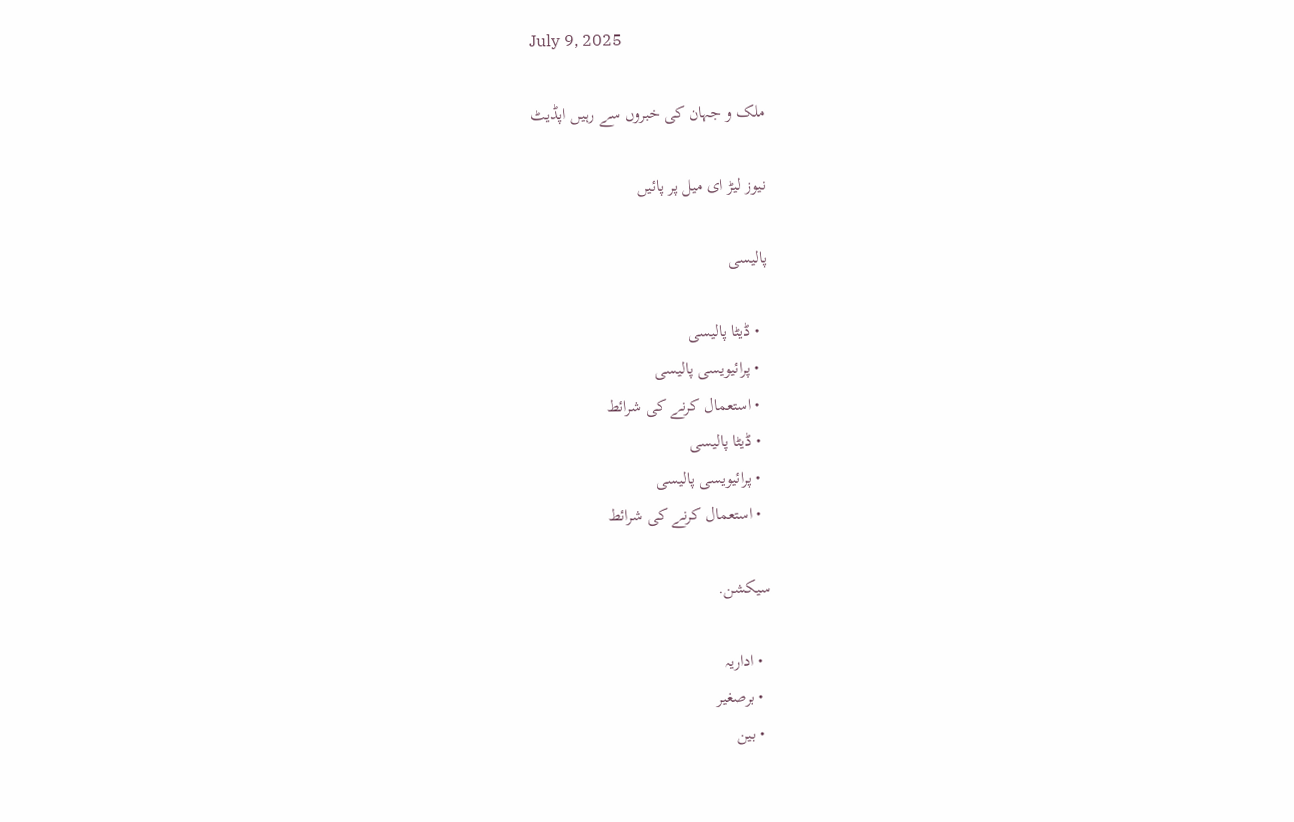July 9, 2025

ملک و جہان کی خبروں سے رہیں اپڈیٹ

نیوز لیڑ ای میل پر پائیں

پالیسی

  • ڈیٹا پالیسی
  • پرائیویسی پالیسی
  • استعمال کرنے کی شرائط
  • ڈیٹا پالیسی
  • پرائیویسی پالیسی
  • استعمال کرنے کی شرائط

سیکشن.

  • اداریہ
  • برصغیر
  • بین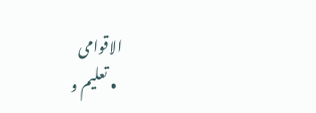الاقوامی
  • تعلیم و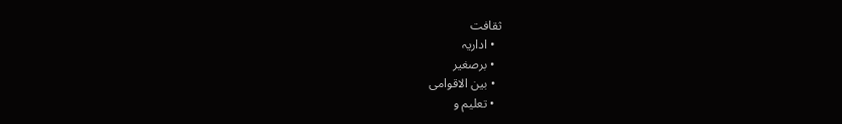ثقافت
  • اداریہ
  • برصغیر
  • بین الاقوامی
  • تعلیم و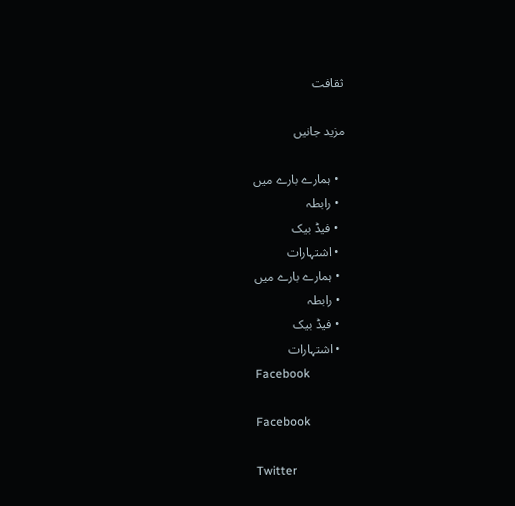ثقافت

مزید جانیں

  • ہمارے بارے میں
  • رابطہ
  • فیڈ بیک
  • اشتہارات
  • ہمارے بارے میں
  • رابطہ
  • فیڈ بیک
  • اشتہارات
Facebook

Facebook

Twitter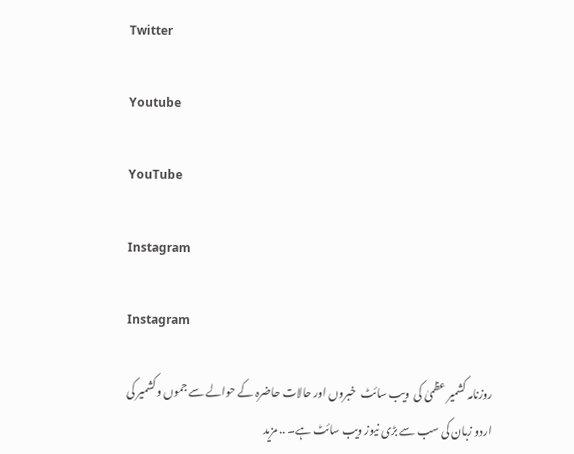Twitter

Youtube

YouTube

Instagram

Instagram

روزنامہ کشمیر عظمیٰ کی  ویب سائٹ  خبروں اور حالات حاضرہ کے حوالے سے جموں وکشمیر کی  اردو زبان کی سب سے بڑی نیوز ویب سائٹ ہے۔ .. مزید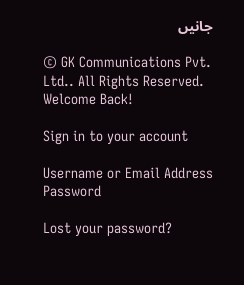جانیں

© GK Communications Pvt. Ltd.. All Rights Reserved.
Welcome Back!

Sign in to your account

Username or Email Address
Password

Lost your password?